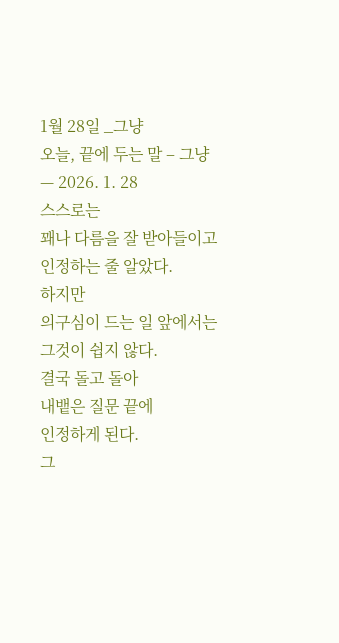1월 28일 _그냥
오늘, 끝에 두는 말 – 그냥
— 2026. 1. 28
스스로는
꽤나 다름을 잘 받아들이고
인정하는 줄 알았다.
하지만
의구심이 드는 일 앞에서는
그것이 쉽지 않다.
결국 돌고 돌아
내뱉은 질문 끝에
인정하게 된다.
그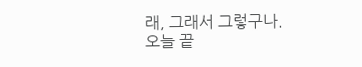래, 그래서 그렇구나.
오늘 끝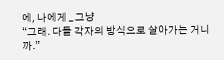에, 나에게 _ 그냥
“그래. 다들 각자의 방식으로 살아가는 거니까.”